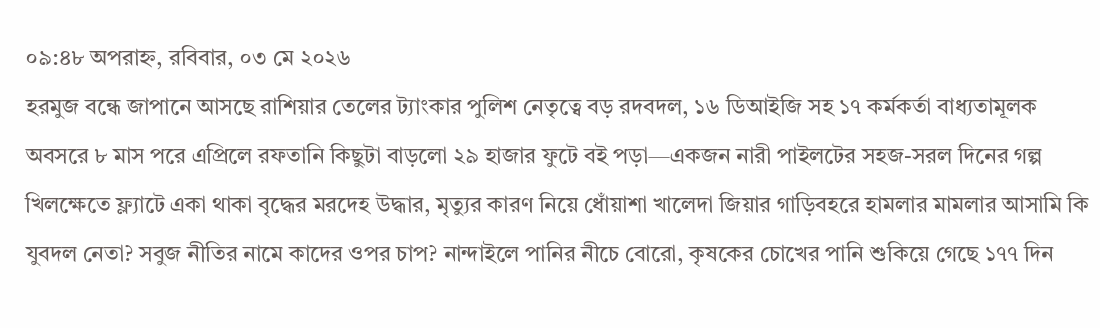০৯:৪৮ অপরাহ্ন, রবিবার, ০৩ মে ২০২৬
হরমুজ বন্ধে জাপানে আসছে রাশিয়ার তেলের ট্যাংকার পুলিশ নেতৃত্বে বড় রদবদল, ১৬ ডিআইজি সহ ১৭ কর্মকর্তা বাধ্যতামূলক অবসরে ৮ মাস পরে এপ্রিলে রফতানি কিছুটা বাড়লো ২৯ হাজার ফুটে বই পড়া—একজন নারী পাইলটের সহজ-সরল দিনের গল্প খিলক্ষেতে ফ্ল্যাটে একা থাকা বৃদ্ধের মরদেহ উদ্ধার, মৃত্যুর কারণ নিয়ে ধোঁয়াশা খালেদা জিয়ার গাড়িবহরে হামলার মামলার আসামি কি যুবদল নেতা? সবুজ নীতির নামে কাদের ওপর চাপ? নান্দাইলে পানির নীচে বোরো, কৃষকের চোখের পানি শুকিয়ে গেছে ১৭৭ দিন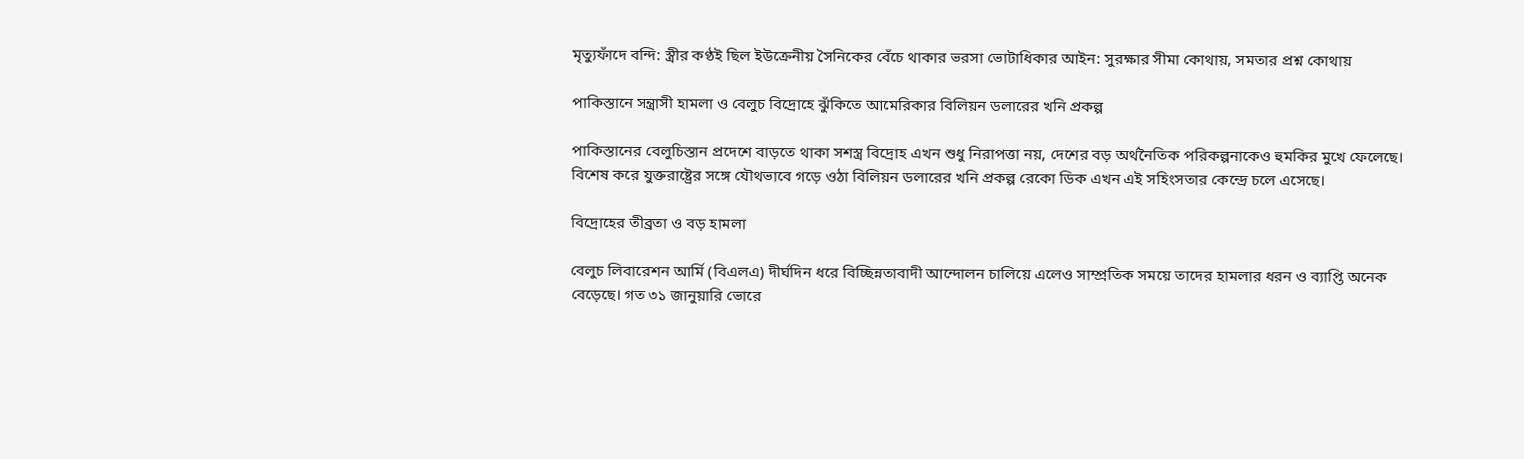মৃত্যুফাঁদে বন্দি: স্ত্রীর কণ্ঠই ছিল ইউক্রেনীয় সৈনিকের বেঁচে থাকার ভরসা ভোটাধিকার আইন: সুরক্ষার সীমা কোথায়, সমতার প্রশ্ন কোথায়

পাকিস্তানে সন্ত্রাসী হামলা ও বেলুচ বিদ্রোহে ঝুঁকিতে আমেরিকার বিলিয়ন ডলারের খনি প্রকল্প

পাকিস্তানের বেলুচিস্তান প্রদেশে বাড়তে থাকা সশস্ত্র বিদ্রোহ এখন শুধু নিরাপত্তা নয়, দেশের বড় অর্থনৈতিক পরিকল্পনাকেও হুমকির মুখে ফেলেছে। বিশেষ করে যুক্তরাষ্ট্রের সঙ্গে যৌথভাবে গড়ে ওঠা বিলিয়ন ডলারের খনি প্রকল্প রেকো ডিক এখন এই সহিংসতার কেন্দ্রে চলে এসেছে।

বিদ্রোহের তীব্রতা ও বড় হামলা

বেলুচ লিবারেশন আর্মি (বিএলএ) দীর্ঘদিন ধরে বিচ্ছিন্নতাবাদী আন্দোলন চালিয়ে এলেও সাম্প্রতিক সময়ে তাদের হামলার ধরন ও ব্যাপ্তি অনেক বেড়েছে। গত ৩১ জানুয়ারি ভোরে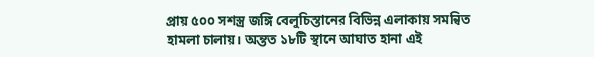প্রায় ৫০০ সশস্ত্র জঙ্গি বেলুচিস্তানের বিভিন্ন এলাকায় সমন্বিত হামলা চালায়। অন্তত ১৮টি স্থানে আঘাত হানা এই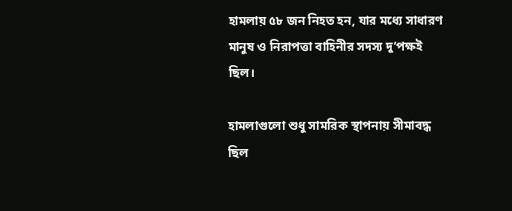হামলায় ৫৮ জন নিহত হন, যার মধ্যে সাধারণ মানুষ ও নিরাপত্তা বাহিনীর সদস্য দু’পক্ষই ছিল।

হামলাগুলো শুধু সামরিক স্থাপনায় সীমাবদ্ধ ছিল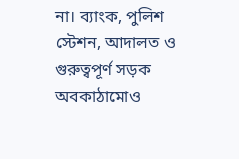না। ব্যাংক, পুলিশ স্টেশন, আদালত ও গুরুত্বপূর্ণ সড়ক অবকাঠামোও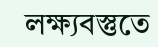লক্ষ্যবস্তুতে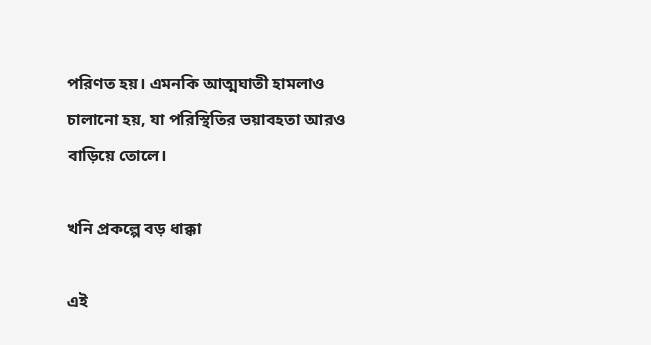পরিণত হয়। এমনকি আত্মঘাতী হামলাও চালানো হয়, যা পরিস্থিতির ভয়াবহতা আরও বাড়িয়ে তোলে।

খনি প্রকল্পে বড় ধাক্কা

এই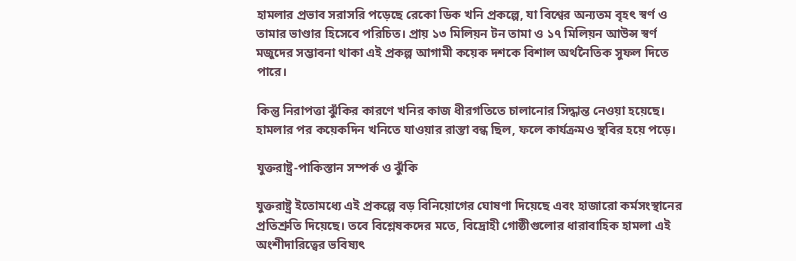হামলার প্রভাব সরাসরি পড়েছে রেকো ডিক খনি প্রকল্পে, যা বিশ্বের অন্যতম বৃহৎ স্বর্ণ ও তামার ভাণ্ডার হিসেবে পরিচিত। প্রায় ১৩ মিলিয়ন টন তামা ও ১৭ মিলিয়ন আউন্স স্বর্ণ মজুদের সম্ভাবনা থাকা এই প্রকল্প আগামী কয়েক দশকে বিশাল অর্থনৈতিক সুফল দিতে পারে।

কিন্তু নিরাপত্তা ঝুঁকির কারণে খনির কাজ ধীরগতিতে চালানোর সিদ্ধান্ত নেওয়া হয়েছে। হামলার পর কয়েকদিন খনিতে যাওয়ার রাস্তা বন্ধ ছিল, ফলে কার্যক্রমও স্থবির হয়ে পড়ে।

যুক্তরাষ্ট্র-পাকিস্তান সম্পর্ক ও ঝুঁকি

যুক্তরাষ্ট্র ইতোমধ্যে এই প্রকল্পে বড় বিনিয়োগের ঘোষণা দিয়েছে এবং হাজারো কর্মসংস্থানের প্রতিশ্রুতি দিয়েছে। তবে বিশ্লেষকদের মতে, বিদ্রোহী গোষ্ঠীগুলোর ধারাবাহিক হামলা এই অংশীদারিত্বের ভবিষ্যৎ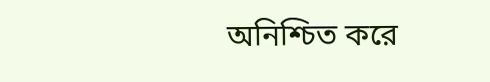অনিশ্চিত করে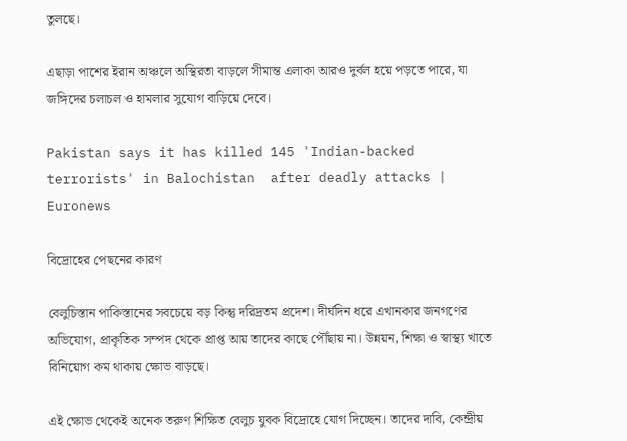তুলছে।

এছাড়া পাশের ইরান অঞ্চলে অস্থিরতা বাড়লে সীমান্ত এলাকা আরও দুর্বল হয়ে পড়তে পারে, যা জঙ্গিদের চলাচল ও হামলার সুযোগ বাড়িয়ে দেবে।

Pakistan says it has killed 145 'Indian-backed terrorists' in Balochistan  after deadly attacks | Euronews

বিদ্রোহের পেছনের কারণ

বেলুচিস্তান পাকিস্তানের সবচেয়ে বড় কিন্তু দরিদ্রতম প্রদেশ। দীর্ঘদিন ধরে এখানকার জনগণের অভিযোগ, প্রাকৃতিক সম্পদ থেকে প্রাপ্ত আয় তাদের কাছে পৌঁছায় না। উন্নয়ন, শিক্ষা ও স্বাস্থ্য খাতে বিনিয়োগ কম থাকায় ক্ষোভ বাড়ছে।

এই ক্ষোভ থেকেই অনেক তরুণ শিক্ষিত বেলুচ যুবক বিদ্রোহে যোগ দিচ্ছেন। তাদের দাবি, কেন্দ্রীয়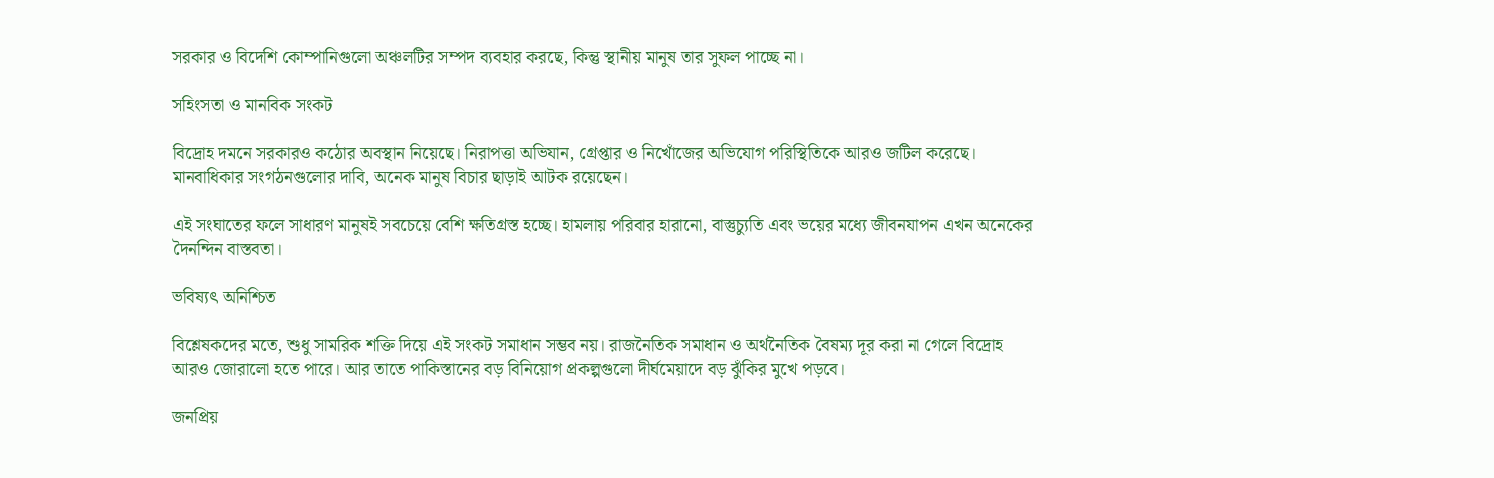সরকার ও বিদেশি কোম্পানিগুলো অঞ্চলটির সম্পদ ব্যবহার করছে, কিন্তু স্থানীয় মানুষ তার সুফল পাচ্ছে না।

সহিংসতা ও মানবিক সংকট

বিদ্রোহ দমনে সরকারও কঠোর অবস্থান নিয়েছে। নিরাপত্তা অভিযান, গ্রেপ্তার ও নিখোঁজের অভিযোগ পরিস্থিতিকে আরও জটিল করেছে। মানবাধিকার সংগঠনগুলোর দাবি, অনেক মানুষ বিচার ছাড়াই আটক রয়েছেন।

এই সংঘাতের ফলে সাধারণ মানুষই সবচেয়ে বেশি ক্ষতিগ্রস্ত হচ্ছে। হামলায় পরিবার হারানো, বাস্তুচ্যুতি এবং ভয়ের মধ্যে জীবনযাপন এখন অনেকের দৈনন্দিন বাস্তবতা।

ভবিষ্যৎ অনিশ্চিত

বিশ্লেষকদের মতে, শুধু সামরিক শক্তি দিয়ে এই সংকট সমাধান সম্ভব নয়। রাজনৈতিক সমাধান ও অর্থনৈতিক বৈষম্য দূর করা না গেলে বিদ্রোহ আরও জোরালো হতে পারে। আর তাতে পাকিস্তানের বড় বিনিয়োগ প্রকল্পগুলো দীর্ঘমেয়াদে বড় ঝুঁকির মুখে পড়বে।

জনপ্রিয়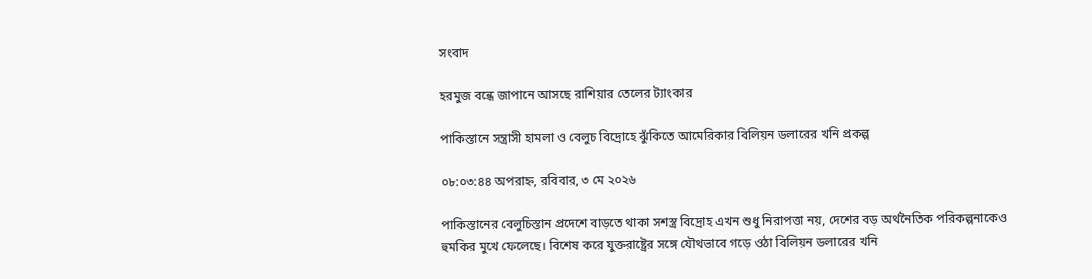সংবাদ

হরমুজ বন্ধে জাপানে আসছে রাশিয়ার তেলের ট্যাংকার

পাকিস্তানে সন্ত্রাসী হামলা ও বেলুচ বিদ্রোহে ঝুঁকিতে আমেরিকার বিলিয়ন ডলারের খনি প্রকল্প

০৮:০৩:৪৪ অপরাহ্ন, রবিবার, ৩ মে ২০২৬

পাকিস্তানের বেলুচিস্তান প্রদেশে বাড়তে থাকা সশস্ত্র বিদ্রোহ এখন শুধু নিরাপত্তা নয়, দেশের বড় অর্থনৈতিক পরিকল্পনাকেও হুমকির মুখে ফেলেছে। বিশেষ করে যুক্তরাষ্ট্রের সঙ্গে যৌথভাবে গড়ে ওঠা বিলিয়ন ডলারের খনি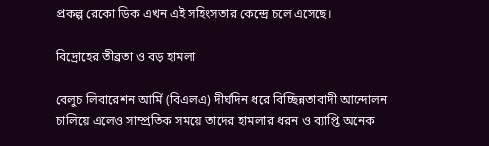প্রকল্প রেকো ডিক এখন এই সহিংসতার কেন্দ্রে চলে এসেছে।

বিদ্রোহের তীব্রতা ও বড় হামলা

বেলুচ লিবারেশন আর্মি (বিএলএ) দীর্ঘদিন ধরে বিচ্ছিন্নতাবাদী আন্দোলন চালিয়ে এলেও সাম্প্রতিক সময়ে তাদের হামলার ধরন ও ব্যাপ্তি অনেক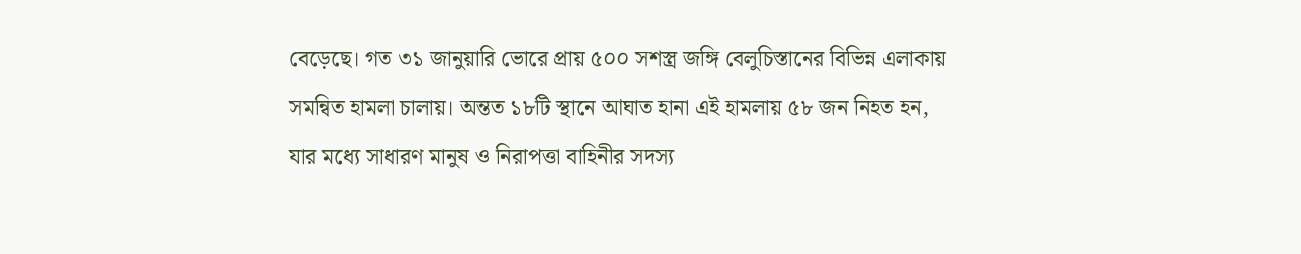বেড়েছে। গত ৩১ জানুয়ারি ভোরে প্রায় ৫০০ সশস্ত্র জঙ্গি বেলুচিস্তানের বিভিন্ন এলাকায় সমন্বিত হামলা চালায়। অন্তত ১৮টি স্থানে আঘাত হানা এই হামলায় ৫৮ জন নিহত হন, যার মধ্যে সাধারণ মানুষ ও নিরাপত্তা বাহিনীর সদস্য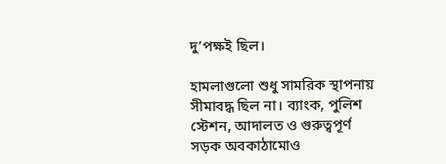দু’পক্ষই ছিল।

হামলাগুলো শুধু সামরিক স্থাপনায় সীমাবদ্ধ ছিল না। ব্যাংক, পুলিশ স্টেশন, আদালত ও গুরুত্বপূর্ণ সড়ক অবকাঠামোও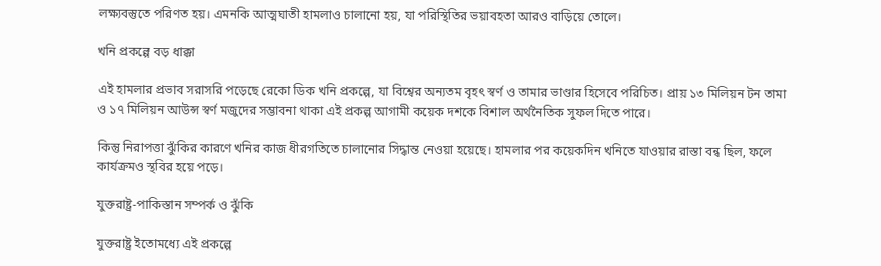লক্ষ্যবস্তুতে পরিণত হয়। এমনকি আত্মঘাতী হামলাও চালানো হয়, যা পরিস্থিতির ভয়াবহতা আরও বাড়িয়ে তোলে।

খনি প্রকল্পে বড় ধাক্কা

এই হামলার প্রভাব সরাসরি পড়েছে রেকো ডিক খনি প্রকল্পে, যা বিশ্বের অন্যতম বৃহৎ স্বর্ণ ও তামার ভাণ্ডার হিসেবে পরিচিত। প্রায় ১৩ মিলিয়ন টন তামা ও ১৭ মিলিয়ন আউন্স স্বর্ণ মজুদের সম্ভাবনা থাকা এই প্রকল্প আগামী কয়েক দশকে বিশাল অর্থনৈতিক সুফল দিতে পারে।

কিন্তু নিরাপত্তা ঝুঁকির কারণে খনির কাজ ধীরগতিতে চালানোর সিদ্ধান্ত নেওয়া হয়েছে। হামলার পর কয়েকদিন খনিতে যাওয়ার রাস্তা বন্ধ ছিল, ফলে কার্যক্রমও স্থবির হয়ে পড়ে।

যুক্তরাষ্ট্র-পাকিস্তান সম্পর্ক ও ঝুঁকি

যুক্তরাষ্ট্র ইতোমধ্যে এই প্রকল্পে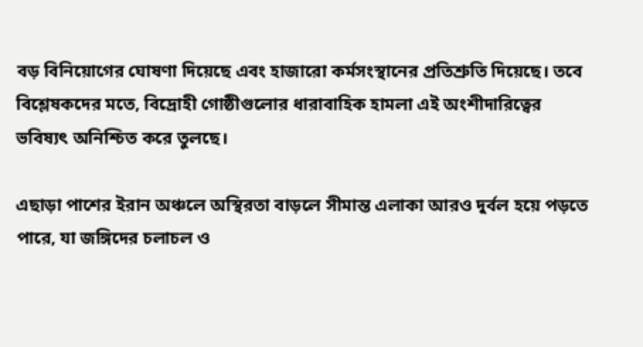বড় বিনিয়োগের ঘোষণা দিয়েছে এবং হাজারো কর্মসংস্থানের প্রতিশ্রুতি দিয়েছে। তবে বিশ্লেষকদের মতে, বিদ্রোহী গোষ্ঠীগুলোর ধারাবাহিক হামলা এই অংশীদারিত্বের ভবিষ্যৎ অনিশ্চিত করে তুলছে।

এছাড়া পাশের ইরান অঞ্চলে অস্থিরতা বাড়লে সীমান্ত এলাকা আরও দুর্বল হয়ে পড়তে পারে, যা জঙ্গিদের চলাচল ও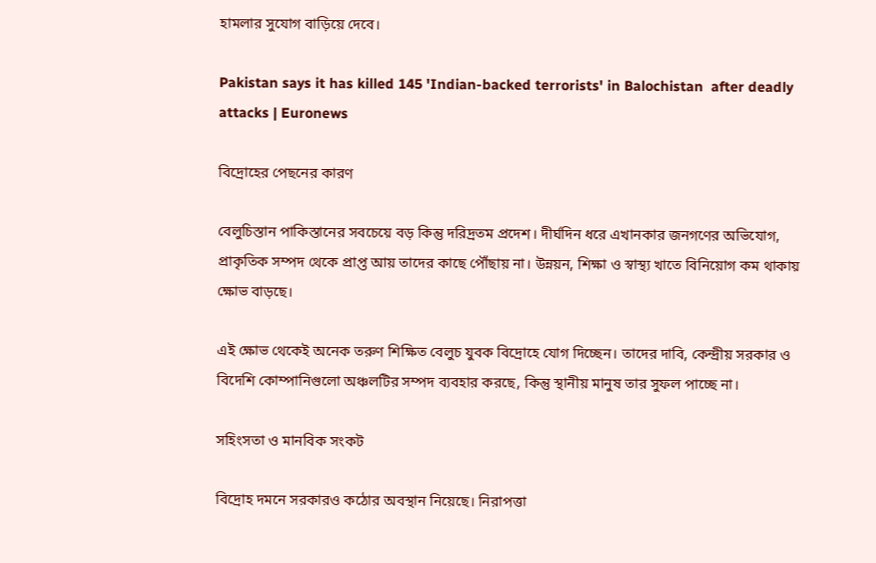হামলার সুযোগ বাড়িয়ে দেবে।

Pakistan says it has killed 145 'Indian-backed terrorists' in Balochistan  after deadly attacks | Euronews

বিদ্রোহের পেছনের কারণ

বেলুচিস্তান পাকিস্তানের সবচেয়ে বড় কিন্তু দরিদ্রতম প্রদেশ। দীর্ঘদিন ধরে এখানকার জনগণের অভিযোগ, প্রাকৃতিক সম্পদ থেকে প্রাপ্ত আয় তাদের কাছে পৌঁছায় না। উন্নয়ন, শিক্ষা ও স্বাস্থ্য খাতে বিনিয়োগ কম থাকায় ক্ষোভ বাড়ছে।

এই ক্ষোভ থেকেই অনেক তরুণ শিক্ষিত বেলুচ যুবক বিদ্রোহে যোগ দিচ্ছেন। তাদের দাবি, কেন্দ্রীয় সরকার ও বিদেশি কোম্পানিগুলো অঞ্চলটির সম্পদ ব্যবহার করছে, কিন্তু স্থানীয় মানুষ তার সুফল পাচ্ছে না।

সহিংসতা ও মানবিক সংকট

বিদ্রোহ দমনে সরকারও কঠোর অবস্থান নিয়েছে। নিরাপত্তা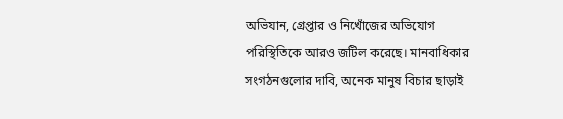অভিযান, গ্রেপ্তার ও নিখোঁজের অভিযোগ পরিস্থিতিকে আরও জটিল করেছে। মানবাধিকার সংগঠনগুলোর দাবি, অনেক মানুষ বিচার ছাড়াই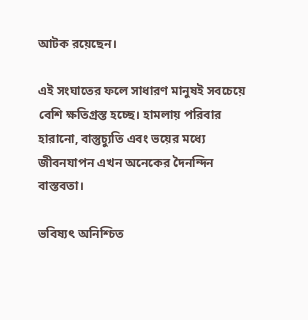আটক রয়েছেন।

এই সংঘাতের ফলে সাধারণ মানুষই সবচেয়ে বেশি ক্ষতিগ্রস্ত হচ্ছে। হামলায় পরিবার হারানো, বাস্তুচ্যুতি এবং ভয়ের মধ্যে জীবনযাপন এখন অনেকের দৈনন্দিন বাস্তবতা।

ভবিষ্যৎ অনিশ্চিত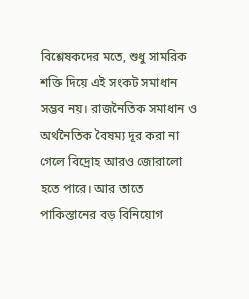বিশ্লেষকদের মতে, শুধু সামরিক শক্তি দিয়ে এই সংকট সমাধান সম্ভব নয়। রাজনৈতিক সমাধান ও অর্থনৈতিক বৈষম্য দূর করা না গেলে বিদ্রোহ আরও জোরালো হতে পারে। আর তাতে পাকিস্তানের বড় বিনিয়োগ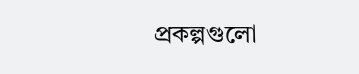প্রকল্পগুলো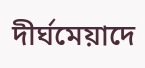দীর্ঘমেয়াদে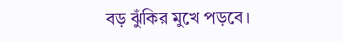বড় ঝুঁকির মুখে পড়বে।